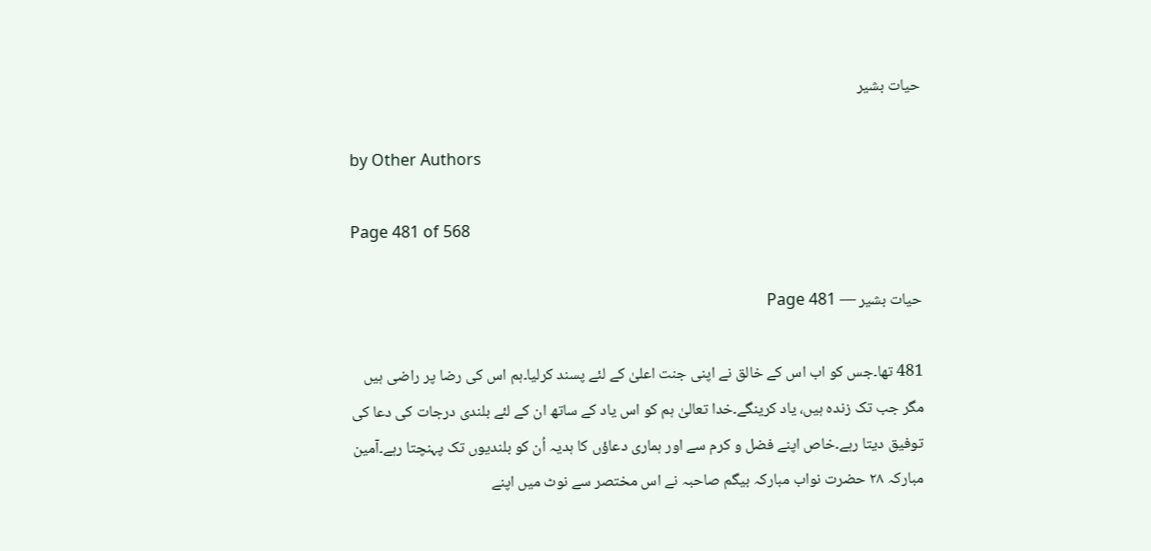حیات بشیر

by Other Authors

Page 481 of 568

حیات بشیر — Page 481

481 تھا۔جس کو اب اس کے خالق نے اپنی جنت اعلیٰ کے لئے پسند کرلیا۔ہم اس کی رضا پر راضی ہیں مگر جب تک زندہ ہیں، یاد کرینگے۔خدا تعالیٰ ہم کو اس یاد کے ساتھ ان کے لئے بلندی درجات کی دعا کی توفیق دیتا رہے۔خاص اپنے فضل و کرم سے اور ہماری دعاؤں کا ہدیہ اُن کو بلندیوں تک پہنچتا رہے۔آمین مبارکہ ۲۸ حضرت نواب مبارکہ بیگم صاحبہ نے اس مختصر سے نوٹ میں اپنے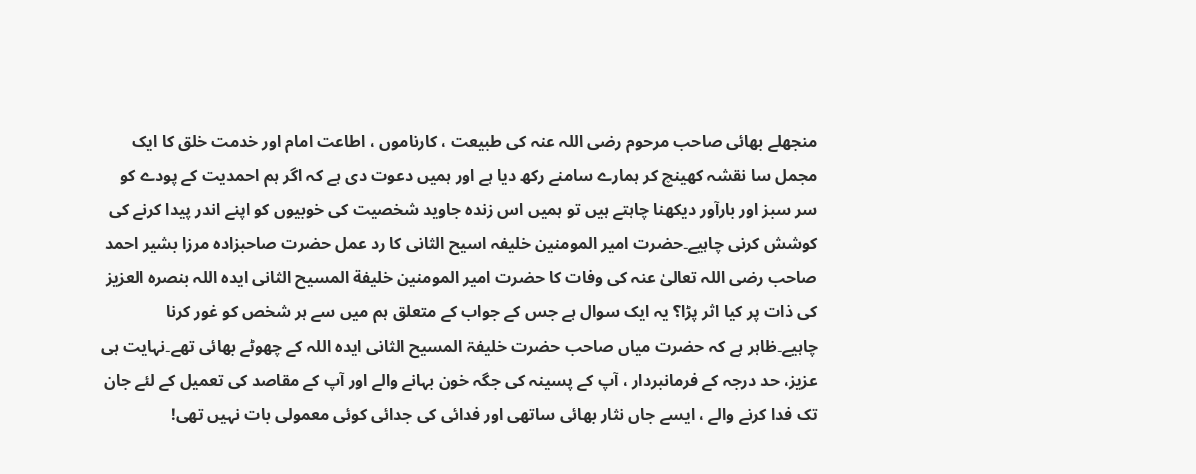منجھلے بھائی صاحب مرحوم رضی اللہ عنہ کی طبیعت ، کارناموں ، اطاعت امام اور خدمت خلق کا ایک مجمل سا نقشہ کھینچ کر ہمارے سامنے رکھ دیا ہے اور ہمیں دعوت دی ہے کہ اگر ہم احمدیت کے پودے کو سر سبز اور بارآور دیکھنا چاہتے ہیں تو ہمیں اس زندہ جاوید شخصیت کی خوبیوں کو اپنے اندر پیدا کرنے کی کوشش کرنی چاہیے۔حضرت امیر المومنین خلیفہ اسیح الثانی کا رد عمل حضرت صاحبزادہ مرزا بشیر احمد صاحب رضی اللہ تعالیٰ عنہ کی وفات کا حضرت امیر المومنین خلیفة المسیح الثانی ایدہ اللہ بنصرہ العزیز کی ذات پر کیا اثر پڑا؟ یہ ایک سوال ہے جس کے جواب کے متعلق ہم میں سے ہر شخص کو غور کرنا چاہیے۔ظاہر ہے کہ حضرت میاں صاحب حضرت خلیفۃ المسیح الثانی ایدہ اللہ کے چھوٹے بھائی تھے۔نہایت ہی عزیز، حد درجہ کے فرمانبردار ، آپ کے پسینہ کی جگہ خون بہانے والے اور آپ کے مقاصد کی تعمیل کے لئے جان تک فدا کرنے والے ، ایسے جاں نثار بھائی ساتھی اور فدائی کی جدائی کوئی معمولی بات نہیں تھی!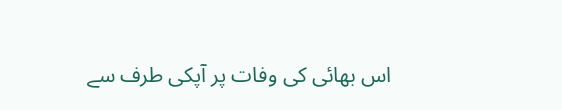اس بھائی کی وفات پر آپکی طرف سے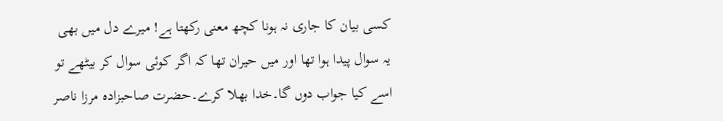کسی بیان کا جاری نہ ہونا کچھ معنی رکھتا ہے! میرے دل میں بھی یہ سوال پیدا ہوا تھا اور میں حیران تھا کہ اگر کوئی سوال کر بیٹھے تو اسے کیا جواب دوں گا۔خدا بھلا کرے۔حضرت صاحبزادہ مرزا ناصر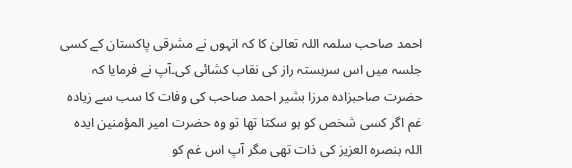احمد صاحب سلمہ اللہ تعالیٰ کا کہ انہوں نے مشرقی پاکستان کے کسی جلسہ میں اس سربستہ راز کی نقاب کشائی کی۔آپ نے فرمایا کہ حضرت صاحبزادہ مرزا بشیر احمد صاحب کی وفات کا سب سے زیادہ غم اگر کسی شخص کو ہو سکتا تھا تو وہ حضرت امیر المؤمنین ایدہ اللہ بنصرہ العزیز کی ذات تھی مگر آپ اس غم کو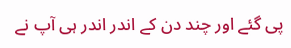پی گئے اور چند دن کے اندر اندر ہی آپ نے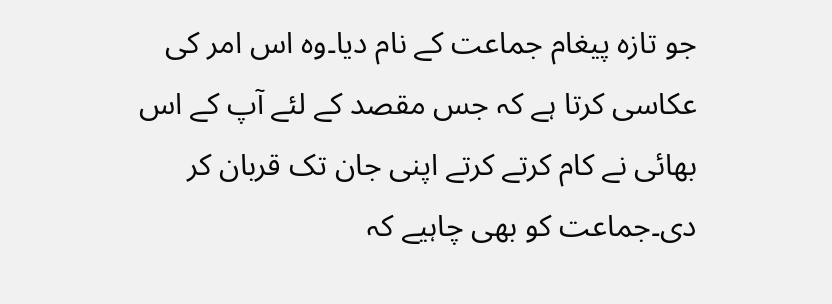جو تازہ پیغام جماعت کے نام دیا۔وہ اس امر کی عکاسی کرتا ہے کہ جس مقصد کے لئے آپ کے اس بھائی نے کام کرتے کرتے اپنی جان تک قربان کر دی۔جماعت کو بھی چاہیے کہ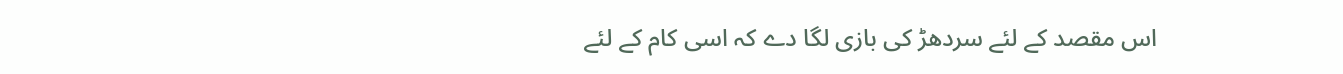اس مقصد کے لئے سردھڑ کی بازی لگا دے کہ اسی کام کے لئے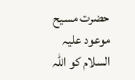حضرت مسیح موعود علیہ السلام کو اللہ